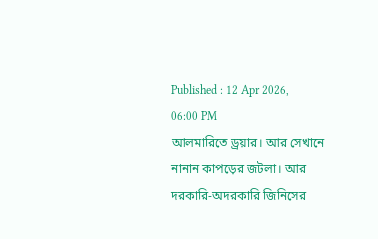Published : 12 Apr 2026, 06:00 PM
আলমারিতে ড্রয়ার। আর সেখানে নানান কাপড়ের জটলা। আর দরকারি-অদরকারি জিনিসের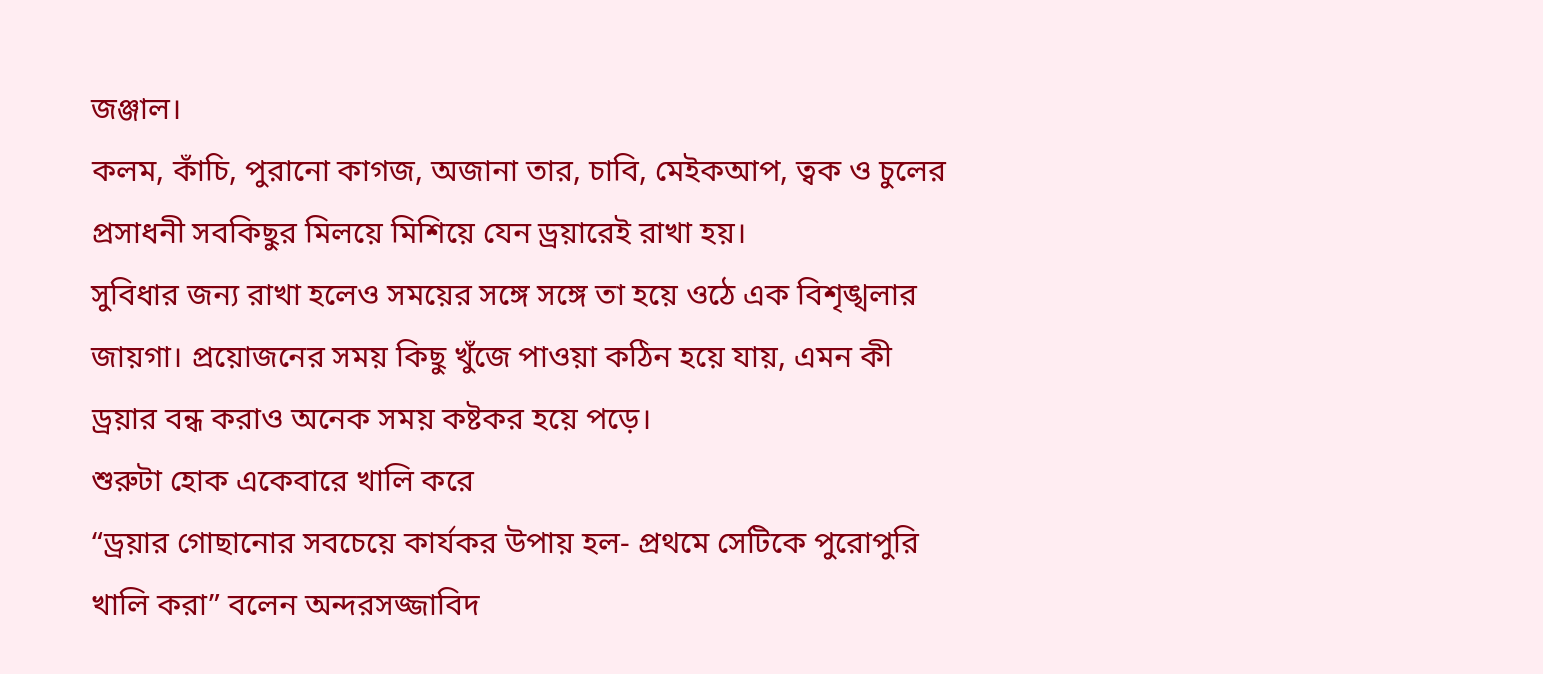জঞ্জাল।
কলম, কাঁচি, পুরানো কাগজ, অজানা তার, চাবি, মেইকআপ, ত্বক ও চুলের প্রসাধনী সবকিছুর মিলয়ে মিশিয়ে যেন ড্রয়ারেই রাখা হয়।
সুবিধার জন্য রাখা হলেও সময়ের সঙ্গে সঙ্গে তা হয়ে ওঠে এক বিশৃঙ্খলার জায়গা। প্রয়োজনের সময় কিছু খুঁজে পাওয়া কঠিন হয়ে যায়, এমন কী ড্রয়ার বন্ধ করাও অনেক সময় কষ্টকর হয়ে পড়ে।
শুরুটা হোক একেবারে খালি করে
“ড্রয়ার গোছানোর সবচেয়ে কার্যকর উপায় হল- প্রথমে সেটিকে পুরোপুরি খালি করা” বলেন অন্দরসজ্জাবিদ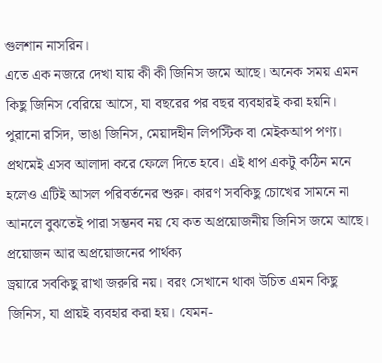গুলশান নাসরিন।
এতে এক নজরে দেখা যায় কী কী জিনিস জমে আছে। অনেক সময় এমন কিছু জিনিস বেরিয়ে আসে, যা বছরের পর বছর ব্যবহারই করা হয়নি।
পুরানো রসিদ, ভাঙা জিনিস, মেয়াদহীন লিপস্টিক বা মেইকআপ পণ্য।
প্রথমেই এসব আলাদা করে ফেলে দিতে হবে। এই ধাপ একটু কঠিন মনে হলেও এটিই আসল পরিবর্তনের শুরু। কারণ সবকিছু চোখের সামনে না আনলে বুঝতেই পারা সম্ভনব নয় যে কত অপ্রয়োজনীয় জিনিস জমে আছে।
প্রয়োজন আর অপ্রয়োজনের পার্থক্য
ড্রয়ারে সবকিছু রাখা জরুরি নয়। বরং সেখানে থাকা উচিত এমন কিছু জিনিস, যা প্রায়ই ব্যবহার করা হয়। যেমন-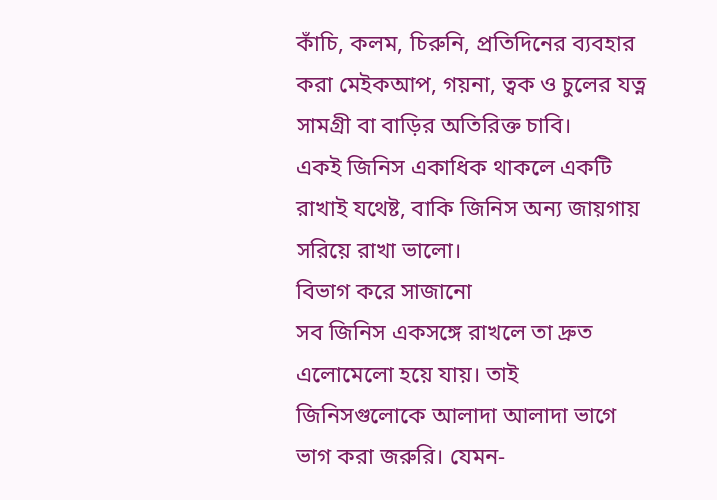কাঁচি, কলম, চিরুনি, প্রতিদিনের ব্যবহার করা মেইকআপ, গয়না, ত্বক ও চুলের যত্ন সামগ্রী বা বাড়ির অতিরিক্ত চাবি।
একই জিনিস একাধিক থাকলে একটি রাখাই যথেষ্ট, বাকি জিনিস অন্য জায়গায় সরিয়ে রাখা ভালো।
বিভাগ করে সাজানো
সব জিনিস একসঙ্গে রাখলে তা দ্রুত এলোমেলো হয়ে যায়। তাই জিনিসগুলোকে আলাদা আলাদা ভাগে ভাগ করা জরুরি। যেমন-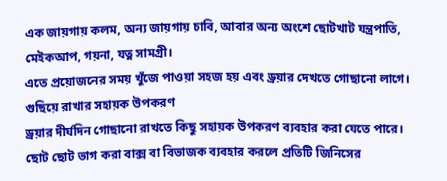এক জায়গায় কলম, অন্য জায়গায় চাবি, আবার অন্য অংশে ছোটখাট যন্ত্রপাতি, মেইকআপ, গয়না, যত্ন সামগ্রী।
এতে প্রয়োজনের সময় খুঁজে পাওয়া সহজ হয় এবং ড্রয়ার দেখতে গোছানো লাগে।
গুছিয়ে রাখার সহায়ক উপকরণ
ড্রয়ার দীর্ঘদিন গোছানো রাখতে কিছু সহায়ক উপকরণ ব্যবহার করা যেতে পারে। ছোট ছোট ভাগ করা বাক্স বা বিভাজক ব্যবহার করলে প্রতিটি জিনিসের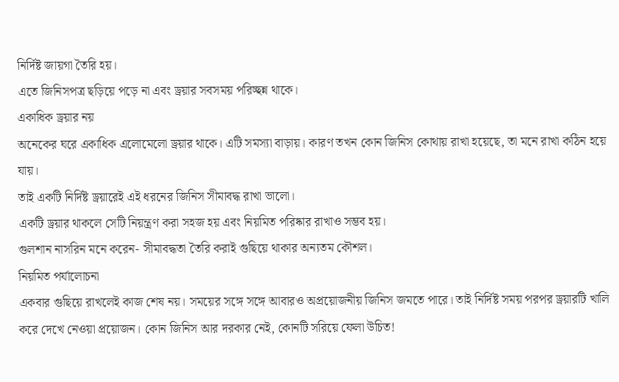নির্দিষ্ট জায়গা তৈরি হয়।
এতে জিনিসপত্র ছড়িয়ে পড়ে না এবং ড্রয়ার সবসময় পরিচ্ছন্ন থাকে।
একাধিক ড্রয়ার নয়
অনেকের ঘরে একাধিক এলোমেলো ড্রয়ার থাকে। এটি সমস্যা বাড়ায়। কারণ তখন কোন জিনিস কোথায় রাখা হয়েছে, তা মনে রাখা কঠিন হয়ে যায়।
তাই একটি নির্দিষ্ট ড্রয়ারেই এই ধরনের জিনিস সীমাবদ্ধ রাখা ভালো।
একটি ড্রয়ার থাকলে সেটি নিয়ন্ত্রণ করা সহজ হয় এবং নিয়মিত পরিষ্কার রাখাও সম্ভব হয়।
গুলশান নাসরিন মনে করেন- সীমাবদ্ধতা তৈরি করাই গুছিয়ে থাকার অন্যতম কৌশল।
নিয়মিত পর্যালোচনা
একবার গুছিয়ে রাখলেই কাজ শেষ নয়। সময়ের সঙ্গে সঙ্গে আবারও অপ্রয়োজনীয় জিনিস জমতে পারে। তাই নির্দিষ্ট সময় পরপর ড্রয়ারটি খালি করে দেখে নেওয়া প্রয়োজন। কোন জিনিস আর দরকার নেই, কোনটি সরিয়ে ফেলা উচিত!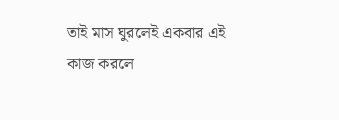তাই মাস ঘুরলেই একবার এই কাজ করলে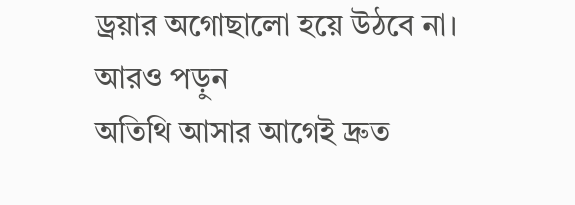ড্রয়ার অগোছালো হয়ে উঠবে না।
আরও পড়ুন
অতিথি আসার আগেই দ্রুত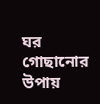ঘর গোছানোর উপায়